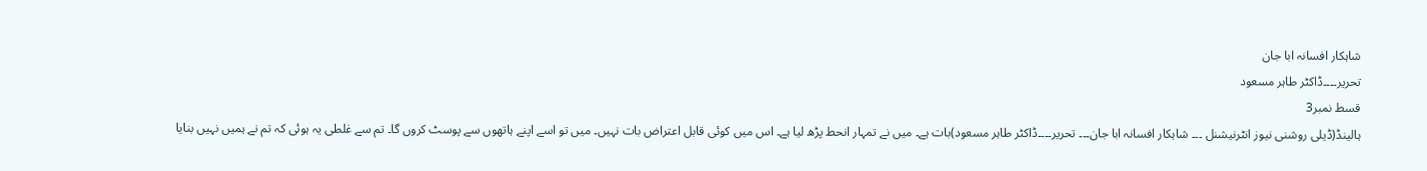شاہکار افسانہ ابا جان
تحریر۔۔۔۔ڈاکٹر طاہر مسعود
قسط نمبر3
ہالینڈ(ڈیلی روشنی نیوز انٹرنیشنل ۔۔۔ شاہکار افسانہ ابا جان۔۔۔ تحریر۔۔۔۔ڈاکٹر طاہر مسعود)بات ہے۔ میں نے تمہار انحط پڑھ لیا ہے۔ اس میں کوئی قابل اعتراض بات نہیں۔ میں تو اسے اپنے ہاتھوں سے پوسٹ کروں گا۔ تم سے غلطی یہ ہوئی کہ تم نے ہمیں نہیں بنایا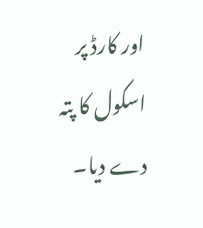اور کارڈ پر اسکول کا پتہ دے دیا۔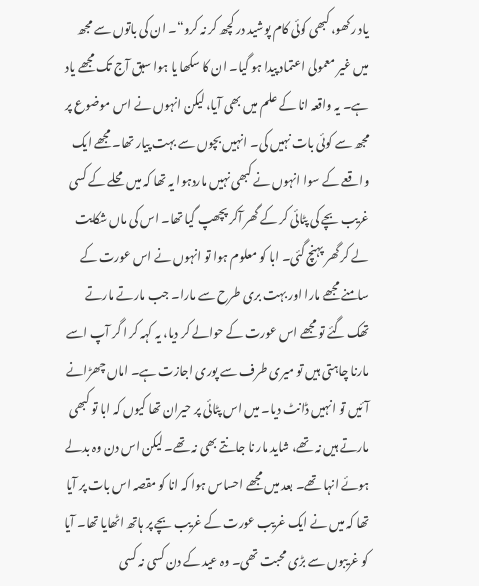یاد رکھو، کبھی کوئی کام پوشید در کچھ کر نہ کرو“۔ ان کی باتوں سے مجھ میں غیر معمولی اعتماد پیدا ہو گیا۔ ان کا سکھا یا ہوا سبق آج تک مجھے یاد ہے۔ یہ واقعہ انا کے علم میں بھی آیا، لیکن انہوں نے اس موضوع پر مجھ سے کوئی بات نہیں کی۔ انہیں بچوں سے بہت پیار تھا۔ مجھے ایک واقعے کے سوا انہوں نے کبھی نہیں ماردہوا یہ تھا کہ میں محلے کے کسی غریب بچے کی پٹائی کر کے گھر آکر پچھپ گیا تھا۔ اس کی ماں شکایت لے کر گھر پہنچ گئی۔ ابا کو معلوم ہوا تو انہوں نے اس عورت کے سامنے مجھے مارا اور بہت بری طرح سے مارا۔ جب مارتے مارتے تھک گئے تو مجھے اس عورت کے حوالے کر دیا، یہ کہہ کر ا گر آپ اسے مارنا چاہتی ہیں تو میری طرف سے پوری اجازت ہے۔ اماں چھڑانے آئیں تو انہیں ڈانٹ دیا۔ میں اس پٹائی پر حیران تھا کیوں کہ ابا تو کبھی مارتے ہیں نہ تھے، شاید مار نا جانتے بھی نہ تھے۔ لیکن اس دن وہ بدلے ہوئے انہا تھے۔ بعد میں مجھے احساس ہوا کہ انا کو مقصہ اس بات پر آیا تھا کہ میں نے ایک غریب عورت کے غریب بچے پر ہاتھ اٹھایا تھا۔ آیا کو غریبوں سے بڑی محبت تھی۔ وہ عید کے دن کسی نہ کسی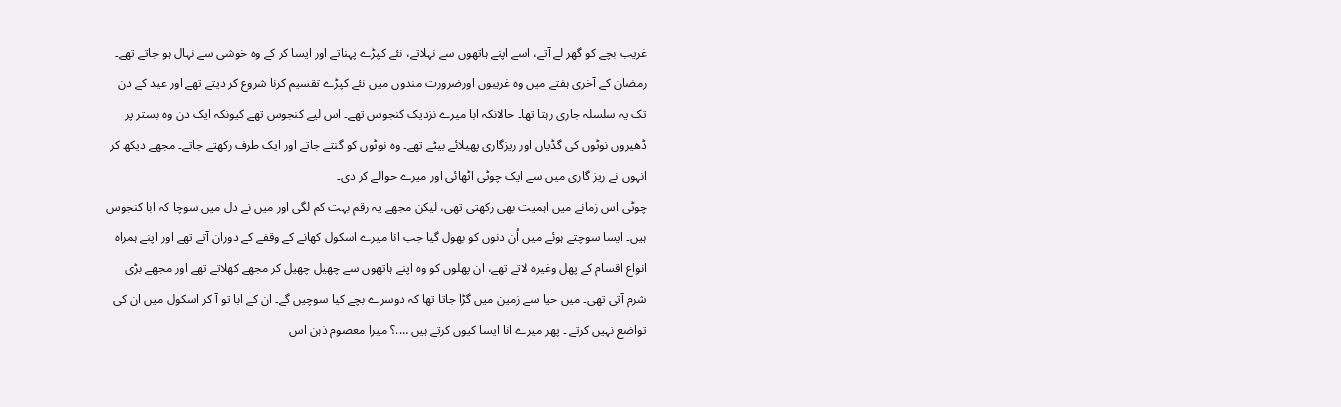غریب بچے کو گھر لے آتے، اسے اپنے ہاتھوں سے نہلاتے، نئے کپڑے پہناتے اور ایسا کر کے وہ خوشی سے نہال ہو جاتے تھے۔
رمضان کے آخری ہفتے میں وہ غریبوں اورضرورت مندوں میں نئے کپڑے تقسیم کرنا شروع کر دیتے تھے اور عید کے دن تک یہ سلسلہ جاری رہتا تھا۔ حالانکہ ابا میرے نزدیک کنجوس تھے۔ اس لیے کنجوس تھے کیونکہ ایک دن وہ بستر پر ڈھیروں نوٹوں کی گڈیاں اور ریزگاری پھیلائے بیٹے تھے۔ وہ نوٹوں کو گنتے جاتے اور ایک طرف رکھتے جاتے۔ مجھے دیکھ کر انہوں نے ریز گاری میں سے ایک چوٹی اٹھائی اور میرے حوالے کر دی۔
چوٹی اس زمانے میں اہمیت بھی رکھتی تھی، لیکن مجھے یہ رقم بہت کم لگی اور میں نے دل میں سوچا کہ ابا کنجوس ہیں۔ ایسا سوچتے ہوئے میں اُن دنوں کو بھول گیا جب انا میرے اسکول کھانے کے وقفے کے دوران آتے تھے اور اپنے ہمراہ انواع اقسام کے پھل وغیرہ لاتے تھے، ان پھلوں کو وہ اپنے ہاتھوں سے چھیل چھیل کر مجھے کھلاتے تھے اور مجھے بڑی شرم آتی تھی۔ میں حیا سے زمین میں گڑا جاتا تھا کہ دوسرے بچے کیا سوچیں گے۔ ان کے ابا تو آ کر اسکول میں ان کی تواضع نہیں کرتے ۔ پھر میرے انا ایسا کیوں کرتے ہیں ….؟ میرا معصوم ذہن اس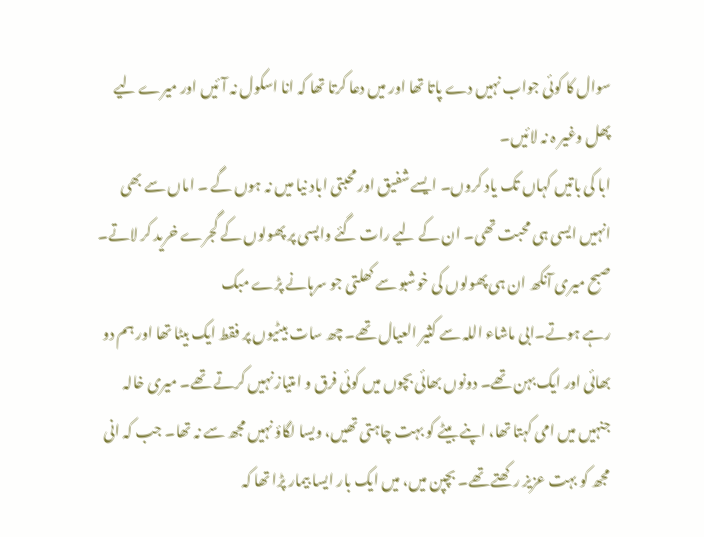سوال کا کوئی جواب نہیں دے پاتا تھا اور میں دعا کرتا تھا کہ انا اسکول نہ آئیں اور میرے لیے پھل وغیر ہ نہ لائیں۔
ابا کی باتیں کہاں تک یاد کروں۔ ایسے شفیق اور محبتی اباد نیا میں نہ ہوں گے ۔ اماں سے بھی انہیں ایسی ہی محبت تھی۔ ان کے لیے رات گئے واپسی پر پھولوں کے گجرے خرید کر لاتے۔ صبح میری آنکھ ان ہی پھولوں کی خوشبو سے کھلتی جو سرہانے پڑے مبک
رہے ہوتے۔ابی ماشاء اللہ سے کثیر العیال تھے۔ چھ سات بیٹیوں پر فقط ایک بیٹا تھا اور ہم دو بھائی اور ایک بہن تھے۔ دونوں بھائی بچوں میں کوئی فرق و امتیاز نہیں کرتے تھے۔ میری خالہ جنہیں میں امی کہتا تھا، اپنے بیٹے کو بہت چاہتی تھیں، ویسا لگاؤ نہیں مجھ سے نہ تھا۔ جب کہ انی مجھ کو بہت عزیز رکھتے تھے۔ بچپن میں، میں ایک بار ایسا بیمار پڑا تھا کہ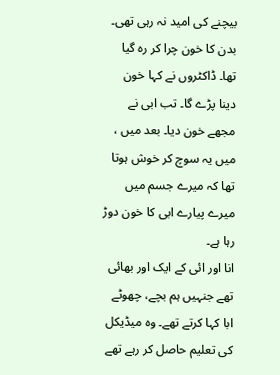بیچنے کی امید نہ رہی تھی۔ بدن کا خون چرا کر رہ گیا تھا۔ ڈاکٹروں نے کہا خون دینا پڑے گا۔ تب ابی نے مجھے خون دیا۔ بعد میں ، میں یہ سوچ کر خوش ہوتا تھا کہ میرے جسم میں میرے پیارے ابی کا خون دوڑ رہا ہے۔
انا اور ائی کے ایک اور بھائی تھے جنہیں ہم بچے، چھوٹے ابا کہا کرتے تھے۔ وہ میڈیکل کی تعلیم حاصل کر رہے تھے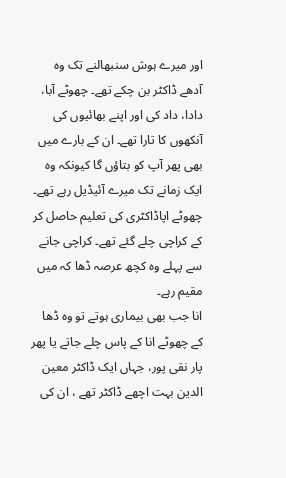اور میرے ہوش سنبھالنے تک وہ آدھے ڈاکٹر بن چکے تھے۔ چھوٹے آبا، دادا، داد کی اور اپنے بھائیوں کی آنکھوں کا تارا تھے۔ ان کے بارے میں بھی پھر آپ کو بتاؤں گا کیونکہ وہ ایک زمانے تک میرے آئیڈیل رہے تھے۔ چھوٹے اپاڈاکٹری کی تعلیم حاصل کر کے کراچی چلے گئے تھے۔ کراچی جانے سے پہلے وہ کچھ عرصہ ڈھا کہ میں مقیم رہے۔
انا جب بھی بیماری ہوتے تو وہ ڈھا کے چھوٹے انا کے پاس چلے جاتے یا پھر پار نقی پور، جہاں ایک ڈاکٹر معین الدین بہت اچھے ڈاکٹر تھے ، ان کی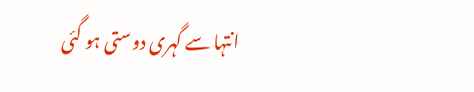انتہا سے گہری دوستی ہو گئی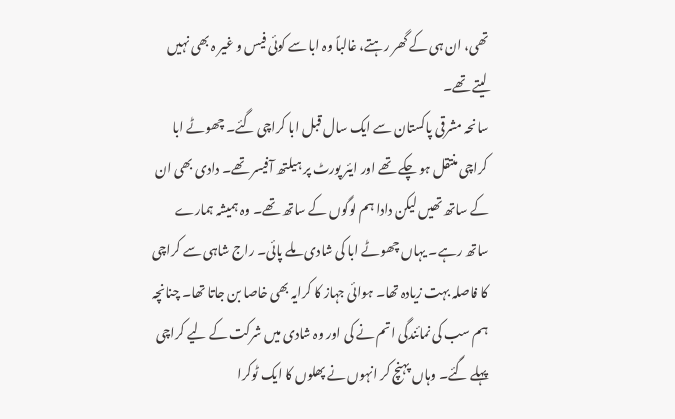تھی، ان ہی کے گھر رہتے، غالباً وہ ابا سے کوئی فیس و غیر ہ بھی نہیں لیتے تھے۔
سانحہ مشرقی پاکستان سے ایک سال قبل ابا کراچی گئے۔ چھوٹے ابا کراچی منتقل ہو چکے تھے اور ایئر پورٹ پر ہیلتھ آفیسر تھے۔ دادی بھی ان کے ساتھ تھیں لیکن دادا ہم لوگوں کے ساتھ تھے۔ وہ ہمیشہ ہمارے ساتھ رہے۔ یہاں چھوٹے ابا کی شادی ملے پائی۔ راج شاہی سے کراچی کا فاصلہ بہت زیادہ تھا۔ ہوائی جہاز کا کرایہ بھی خاصا بن جاتا تھا۔ چنانچہ ہم سب کی نمائندگی اتم نے کی اور وہ شادی میں شرکت کے لیے کراچی پہلے گئے۔ وہاں پہنچ کر انہوں نے پھلوں کا ایک ٹوکرا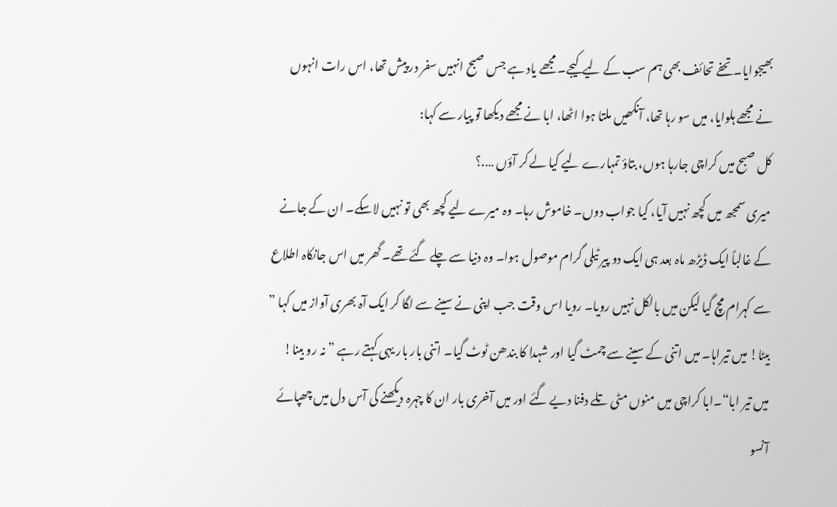بھیجوایا۔ تحفے تحائف بھی ہم سب کے لیے کیجے۔ مجھے یاد ہے جس صبح انہیں سفر در پیش تھا، اس رات انہوں نے مجھے ہلوایا، میں سو رہا تھا، آنکھیں ملتا ہوا اٹھا، ابا نے مجھے دیکھا تو پیار سے کہا:
کل صبح میں کراچی جارہا ہوں، بتاؤ تمہارے لیے کیا لے کر آؤں ….؟
میری سمجھ میں کچھ نہیں آیا، کیا جواب دوں۔ خاموش رہا۔ وہ میرے لیے کچھ بھی تو نہیں لاسکے۔ ان کے جانے کے غالباً ایک ڈیڑھ ماہ بعد ہی ایک دو پیر ٹیلی گرام موصول ہوا۔ وہ دنیا سے چلے گئے تھے۔ گھر میں اس جانکاہ اطلاع سے کہرام مچ گیا لیکن میں بالکل نہیں رویا۔ رویا اس وقت جب اپنی نے سینے سے لگا کر ایک آہ بھری آواز میں کہا ” بیٹا! میں تیراہا۔ میں اتنی کے سینے سے چمٹ گیا اور شہدا کا بندھن ٹوٹ گیا۔ اتنی بار بار یہی کہتے رہے ” نہ رو بینا!
میں تیر ابا“۔ابا کراچی میں منوں مٹی تلے دفنا دیے گئے اور میں آخری بار ان کا چہرہ دیکھنے کی آس دل میں چھپائے آنسو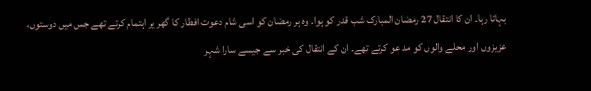بہاتا رہا۔ ان کا انتقال 27 رمضان المبارک شب قدر کو ہوا۔ وہ ہر رمضان کو اسی شام دعوت افطار کا گھر یر اہتمام کرتے تھے جس میں دوستوں، عزیزوں اور محلے والوں کو مد عو کرتے تھے۔ ان کے انتقال کی خبر سے جیسے سارا شہر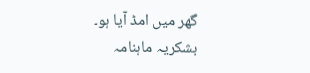گھر میں امڈ آیا ہو۔
بشکریہ ماہنامہ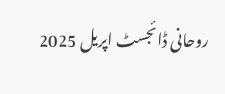روحانی ڈائجسٹ اپریل 2025